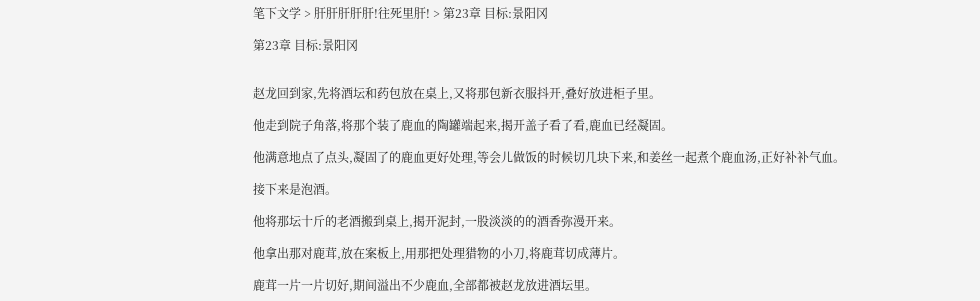笔下文学 > 肝肝肝肝肝!往死里肝! > 第23章 目标:景阳冈

第23章 目标:景阳冈


赵龙回到家,先将酒坛和药包放在桌上,又将那包新衣服抖开,叠好放进柜子里。

他走到院子角落,将那个装了鹿血的陶罐端起来,揭开盖子看了看,鹿血已经凝固。

他满意地点了点头,凝固了的鹿血更好处理,等会儿做饭的时候切几块下来,和姜丝一起煮个鹿血汤,正好补补气血。

接下来是泡酒。

他将那坛十斤的老酒搬到桌上,揭开泥封,一股淡淡的的酒香弥漫开来。

他拿出那对鹿茸,放在案板上,用那把处理猎物的小刀,将鹿茸切成薄片。

鹿茸一片一片切好,期间溢出不少鹿血,全部都被赵龙放进酒坛里。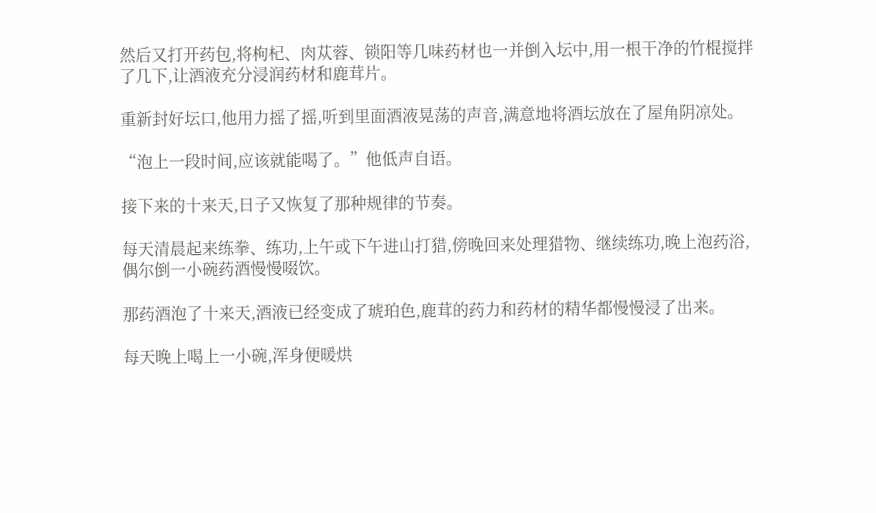然后又打开药包,将枸杞、肉苁蓉、锁阳等几味药材也一并倒入坛中,用一根干净的竹棍搅拌了几下,让酒液充分浸润药材和鹿茸片。

重新封好坛口,他用力摇了摇,听到里面酒液晃荡的声音,满意地将酒坛放在了屋角阴凉处。

“泡上一段时间,应该就能喝了。”他低声自语。

接下来的十来天,日子又恢复了那种规律的节奏。

每天清晨起来练拳、练功,上午或下午进山打猎,傍晚回来处理猎物、继续练功,晚上泡药浴,偶尔倒一小碗药酒慢慢啜饮。

那药酒泡了十来天,酒液已经变成了琥珀色,鹿茸的药力和药材的精华都慢慢浸了出来。

每天晚上喝上一小碗,浑身便暖烘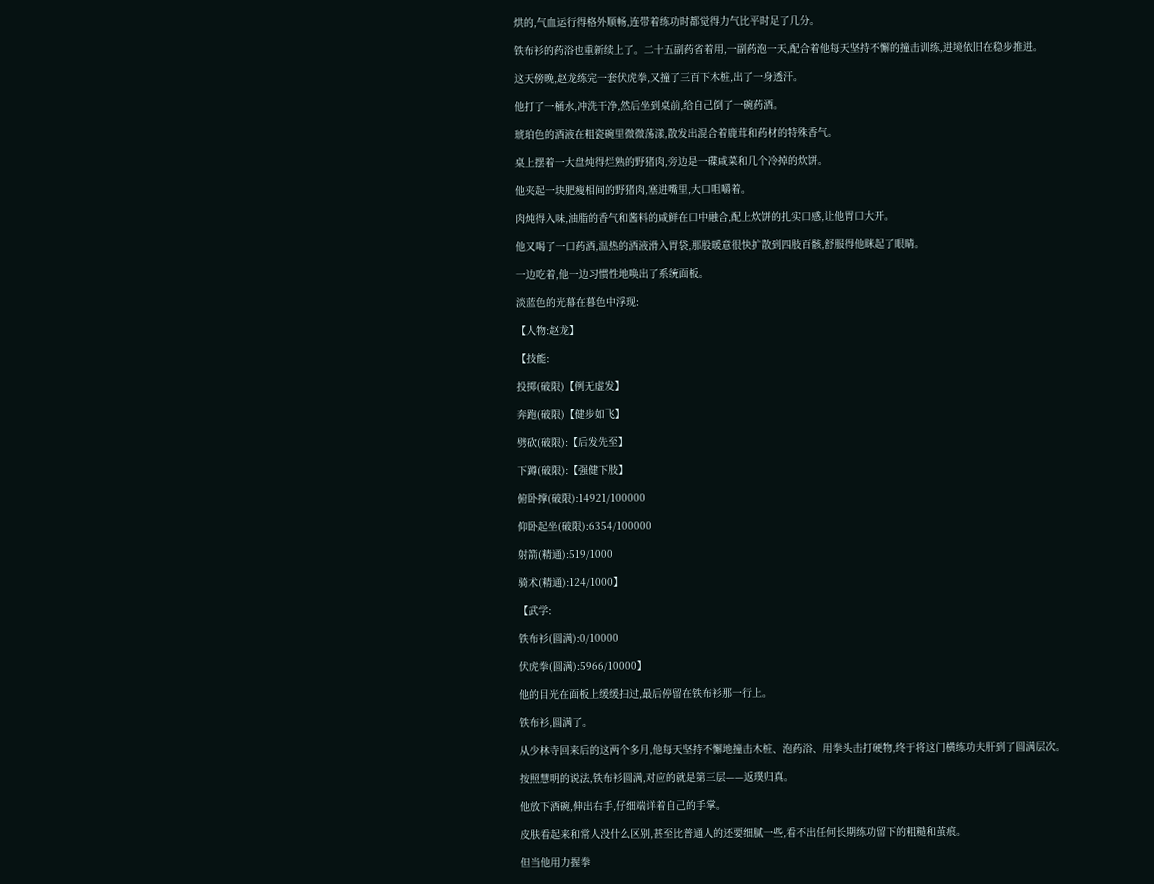烘的,气血运行得格外顺畅,连带着练功时都觉得力气比平时足了几分。

铁布衫的药浴也重新续上了。二十五副药省着用,一副药泡一天,配合着他每天坚持不懈的撞击训练,进境依旧在稳步推进。

这天傍晚,赵龙练完一套伏虎拳,又撞了三百下木桩,出了一身透汗。

他打了一桶水,冲洗干净,然后坐到桌前,给自己倒了一碗药酒。

琥珀色的酒液在粗瓷碗里微微荡漾,散发出混合着鹿茸和药材的特殊香气。

桌上摆着一大盘炖得烂熟的野猪肉,旁边是一碟咸菜和几个冷掉的炊饼。

他夹起一块肥瘦相间的野猪肉,塞进嘴里,大口咀嚼着。

肉炖得入味,油脂的香气和酱料的咸鲜在口中融合,配上炊饼的扎实口感,让他胃口大开。

他又喝了一口药酒,温热的酒液滑入胃袋,那股暖意很快扩散到四肢百骸,舒服得他眯起了眼睛。

一边吃着,他一边习惯性地唤出了系统面板。

淡蓝色的光幕在暮色中浮现:

【人物:赵龙】

【技能:

投掷(破限)【例无虚发】

奔跑(破限)【健步如飞】

劈砍(破限):【后发先至】

下蹲(破限):【强健下肢】

俯卧撑(破限):14921/100000

仰卧起坐(破限):6354/100000

射箭(精通):519/1000

骑术(精通):124/1000】

【武学:

铁布衫(圆满):0/10000

伏虎拳(圆满):5966/10000】

他的目光在面板上缓缓扫过,最后停留在铁布衫那一行上。

铁布衫,圆满了。

从少林寺回来后的这两个多月,他每天坚持不懈地撞击木桩、泡药浴、用拳头击打硬物,终于将这门横练功夫肝到了圆满层次。

按照慧明的说法,铁布衫圆满,对应的就是第三层——返璞归真。

他放下酒碗,伸出右手,仔细端详着自己的手掌。

皮肤看起来和常人没什么区别,甚至比普通人的还要细腻一些,看不出任何长期练功留下的粗糙和茧痕。

但当他用力握拳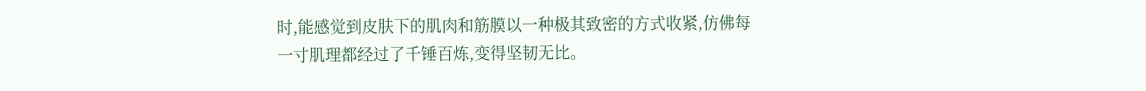时,能感觉到皮肤下的肌肉和筋膜以一种极其致密的方式收紧,仿佛每一寸肌理都经过了千锤百炼,变得坚韧无比。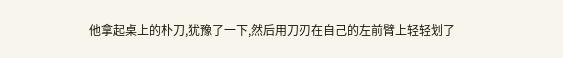他拿起桌上的朴刀,犹豫了一下,然后用刀刃在自己的左前臂上轻轻划了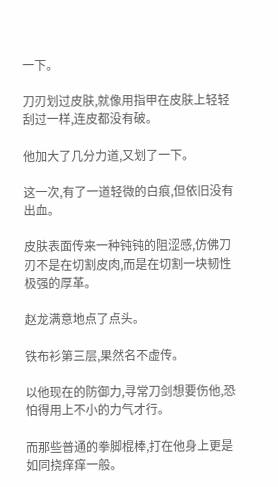一下。

刀刃划过皮肤,就像用指甲在皮肤上轻轻刮过一样,连皮都没有破。

他加大了几分力道,又划了一下。

这一次,有了一道轻微的白痕,但依旧没有出血。

皮肤表面传来一种钝钝的阻涩感,仿佛刀刃不是在切割皮肉,而是在切割一块韧性极强的厚革。

赵龙满意地点了点头。

铁布衫第三层,果然名不虚传。

以他现在的防御力,寻常刀剑想要伤他,恐怕得用上不小的力气才行。

而那些普通的拳脚棍棒,打在他身上更是如同挠痒痒一般。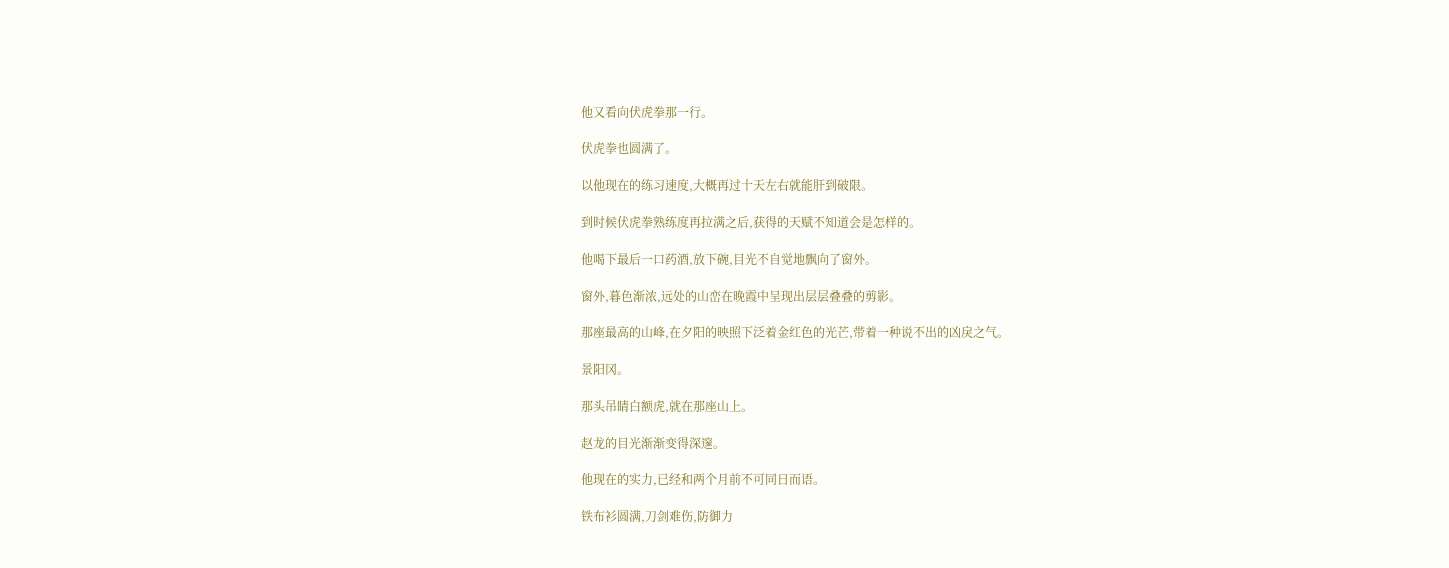他又看向伏虎拳那一行。

伏虎拳也圆满了。

以他现在的练习速度,大概再过十天左右就能肝到破限。

到时候伏虎拳熟练度再拉满之后,获得的天赋不知道会是怎样的。

他喝下最后一口药酒,放下碗,目光不自觉地飘向了窗外。

窗外,暮色渐浓,远处的山峦在晚霞中呈现出层层叠叠的剪影。

那座最高的山峰,在夕阳的映照下泛着金红色的光芒,带着一种说不出的凶戾之气。

景阳冈。

那头吊睛白额虎,就在那座山上。

赵龙的目光渐渐变得深邃。

他现在的实力,已经和两个月前不可同日而语。

铁布衫圆满,刀剑难伤,防御力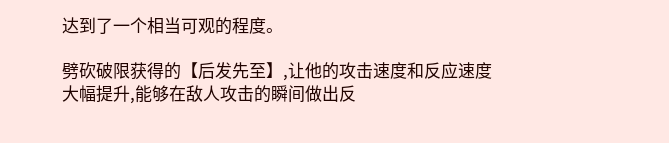达到了一个相当可观的程度。

劈砍破限获得的【后发先至】,让他的攻击速度和反应速度大幅提升,能够在敌人攻击的瞬间做出反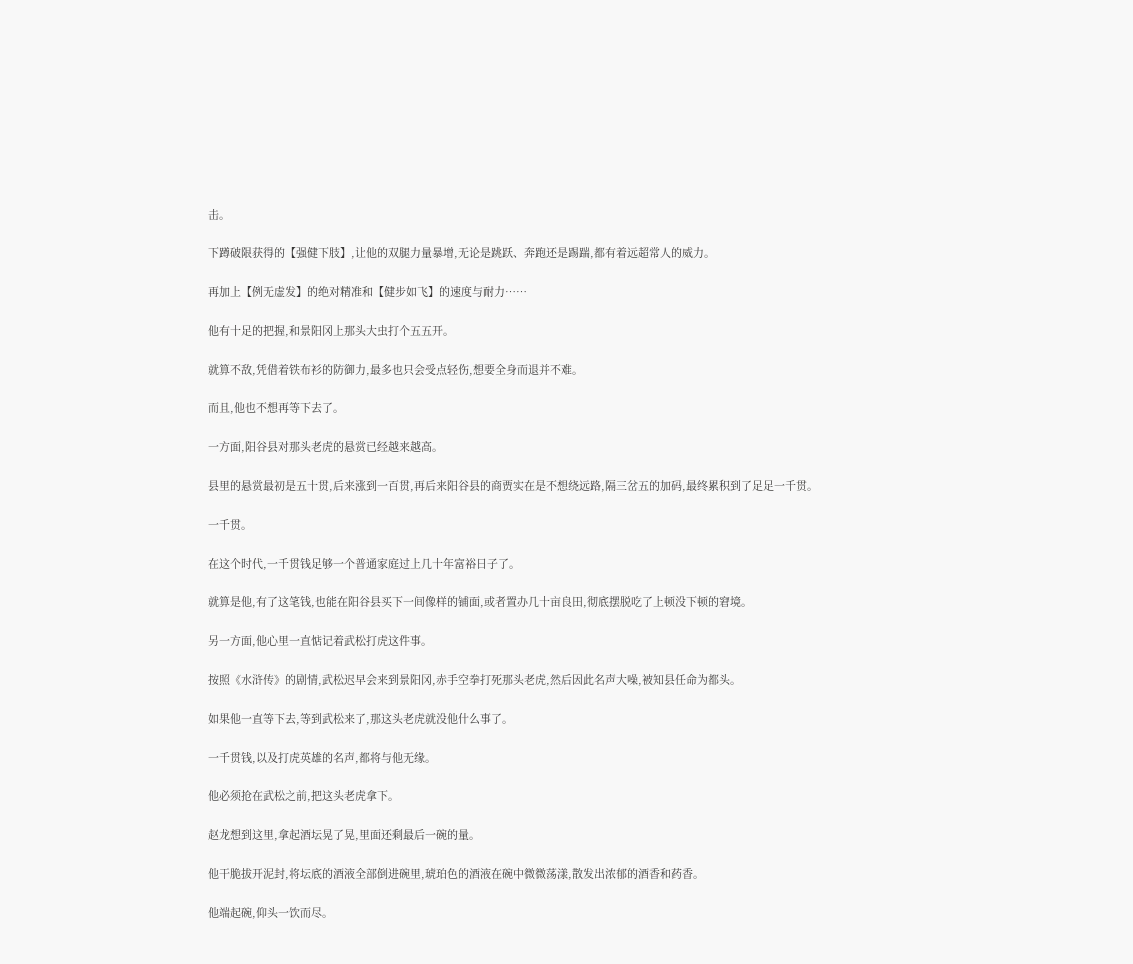击。

下蹲破限获得的【强健下肢】,让他的双腿力量暴增,无论是跳跃、奔跑还是踢踹,都有着远超常人的威力。

再加上【例无虚发】的绝对精准和【健步如飞】的速度与耐力……

他有十足的把握,和景阳冈上那头大虫打个五五开。

就算不敌,凭借着铁布衫的防御力,最多也只会受点轻伤,想要全身而退并不难。

而且,他也不想再等下去了。

一方面,阳谷县对那头老虎的悬赏已经越来越高。

县里的悬赏最初是五十贯,后来涨到一百贯,再后来阳谷县的商贾实在是不想绕远路,隔三岔五的加码,最终累积到了足足一千贯。

一千贯。

在这个时代,一千贯钱足够一个普通家庭过上几十年富裕日子了。

就算是他,有了这笔钱,也能在阳谷县买下一间像样的铺面,或者置办几十亩良田,彻底摆脱吃了上顿没下顿的窘境。

另一方面,他心里一直惦记着武松打虎这件事。

按照《水浒传》的剧情,武松迟早会来到景阳冈,赤手空拳打死那头老虎,然后因此名声大噪,被知县任命为都头。

如果他一直等下去,等到武松来了,那这头老虎就没他什么事了。

一千贯钱,以及打虎英雄的名声,都将与他无缘。

他必须抢在武松之前,把这头老虎拿下。

赵龙想到这里,拿起酒坛晃了晃,里面还剩最后一碗的量。

他干脆拔开泥封,将坛底的酒液全部倒进碗里,琥珀色的酒液在碗中微微荡漾,散发出浓郁的酒香和药香。

他端起碗,仰头一饮而尽。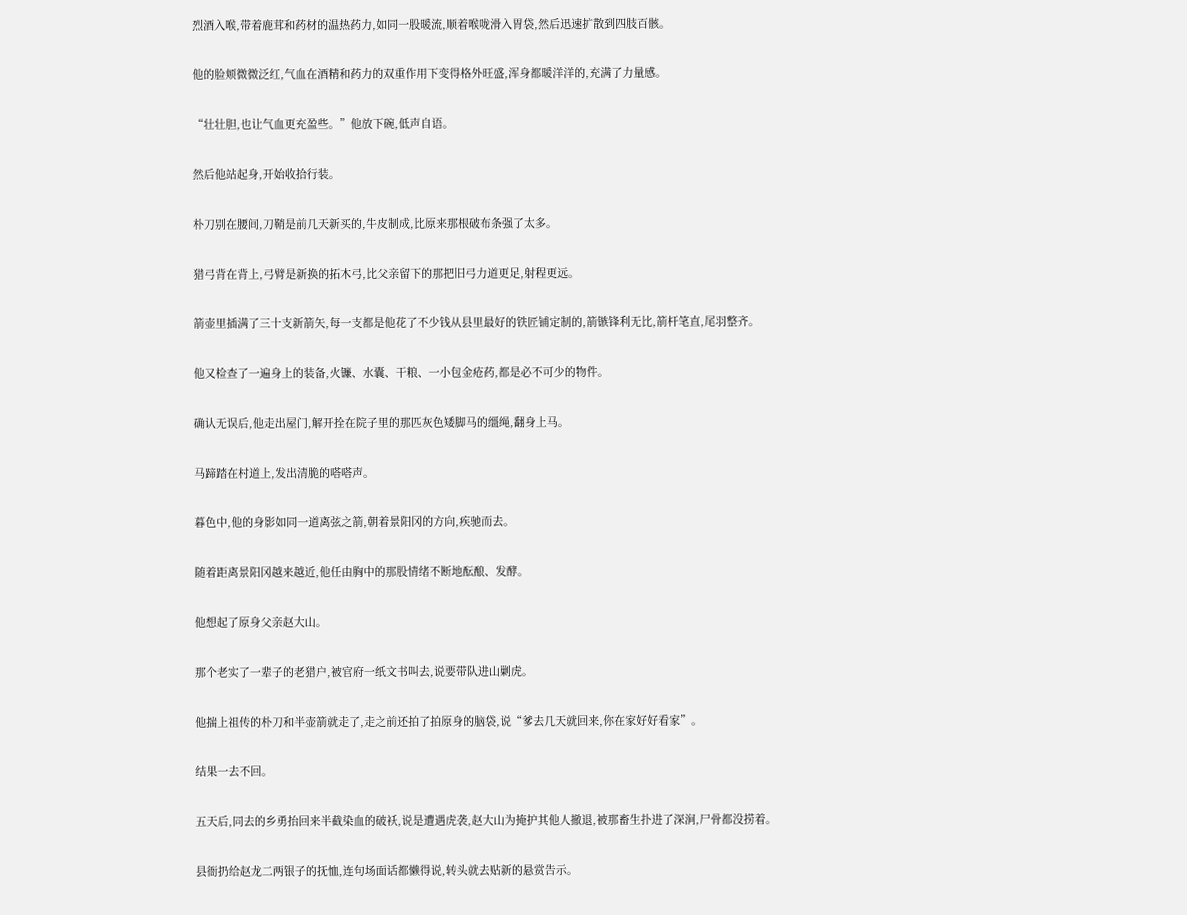烈酒入喉,带着鹿茸和药材的温热药力,如同一股暖流,顺着喉咙滑入胃袋,然后迅速扩散到四肢百骸。

他的脸颊微微泛红,气血在酒精和药力的双重作用下变得格外旺盛,浑身都暖洋洋的,充满了力量感。

“壮壮胆,也让气血更充盈些。”他放下碗,低声自语。

然后他站起身,开始收拾行装。

朴刀别在腰间,刀鞘是前几天新买的,牛皮制成,比原来那根破布条强了太多。

猎弓背在背上,弓臂是新换的拓木弓,比父亲留下的那把旧弓力道更足,射程更远。

箭壶里插满了三十支新箭矢,每一支都是他花了不少钱从县里最好的铁匠铺定制的,箭镞锋利无比,箭杆笔直,尾羽整齐。

他又检查了一遍身上的装备,火镰、水囊、干粮、一小包金疮药,都是必不可少的物件。

确认无误后,他走出屋门,解开拴在院子里的那匹灰色矮脚马的缰绳,翻身上马。

马蹄踏在村道上,发出清脆的嗒嗒声。

暮色中,他的身影如同一道离弦之箭,朝着景阳冈的方向,疾驰而去。

随着距离景阳冈越来越近,他任由胸中的那股情绪不断地酝酿、发酵。

他想起了原身父亲赵大山。

那个老实了一辈子的老猎户,被官府一纸文书叫去,说要带队进山剿虎。

他揣上祖传的朴刀和半壶箭就走了,走之前还拍了拍原身的脑袋,说“爹去几天就回来,你在家好好看家”。

结果一去不回。

五天后,同去的乡勇抬回来半截染血的破袄,说是遭遇虎袭,赵大山为掩护其他人撤退,被那畜生扑进了深涧,尸骨都没捞着。

县衙扔给赵龙二两银子的抚恤,连句场面话都懒得说,转头就去贴新的悬赏告示。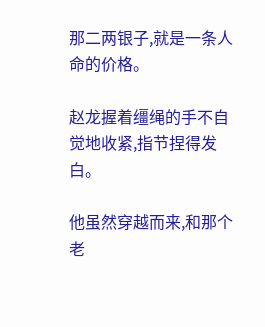那二两银子,就是一条人命的价格。

赵龙握着缰绳的手不自觉地收紧,指节捏得发白。

他虽然穿越而来,和那个老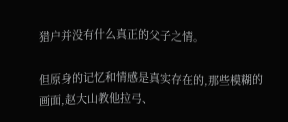猎户并没有什么真正的父子之情。

但原身的记忆和情感是真实存在的,那些模糊的画面,赵大山教他拉弓、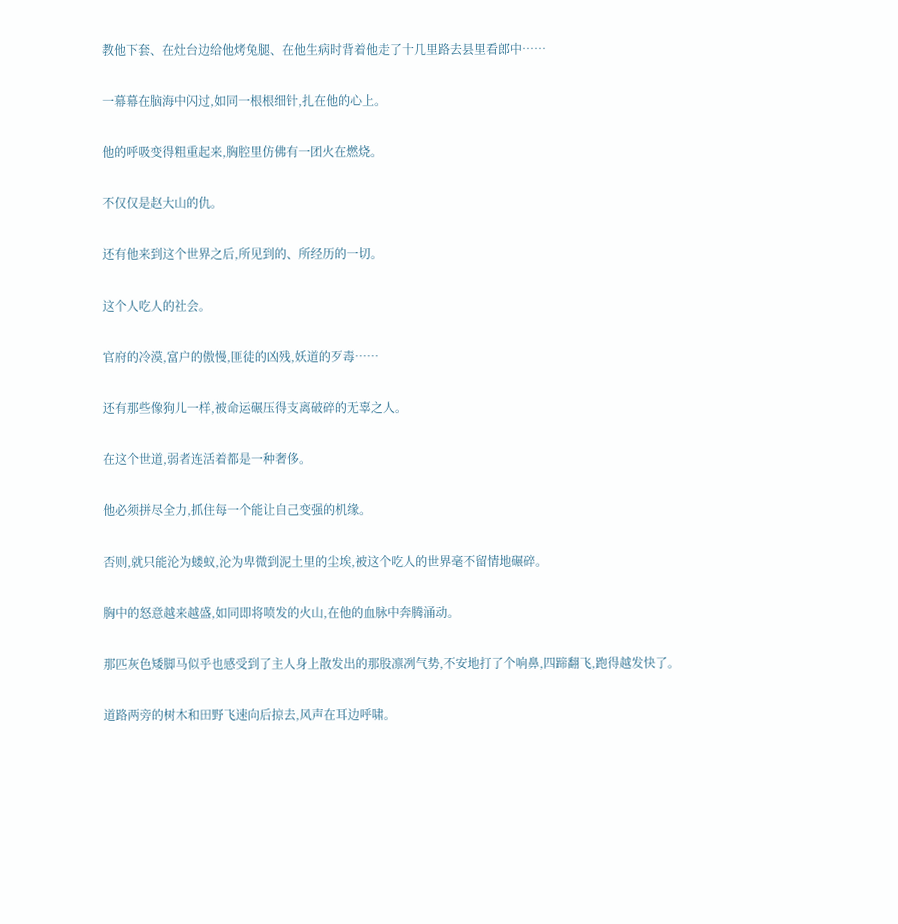教他下套、在灶台边给他烤兔腿、在他生病时背着他走了十几里路去县里看郎中……

一幕幕在脑海中闪过,如同一根根细针,扎在他的心上。

他的呼吸变得粗重起来,胸腔里仿佛有一团火在燃烧。

不仅仅是赵大山的仇。

还有他来到这个世界之后,所见到的、所经历的一切。

这个人吃人的社会。

官府的冷漠,富户的傲慢,匪徒的凶残,妖道的歹毒……

还有那些像狗儿一样,被命运碾压得支离破碎的无辜之人。

在这个世道,弱者连活着都是一种奢侈。

他必须拼尽全力,抓住每一个能让自己变强的机缘。

否则,就只能沦为蝼蚁,沦为卑微到泥土里的尘埃,被这个吃人的世界毫不留情地碾碎。

胸中的怒意越来越盛,如同即将喷发的火山,在他的血脉中奔腾涌动。

那匹灰色矮脚马似乎也感受到了主人身上散发出的那股凛冽气势,不安地打了个响鼻,四蹄翻飞,跑得越发快了。

道路两旁的树木和田野飞速向后掠去,风声在耳边呼啸。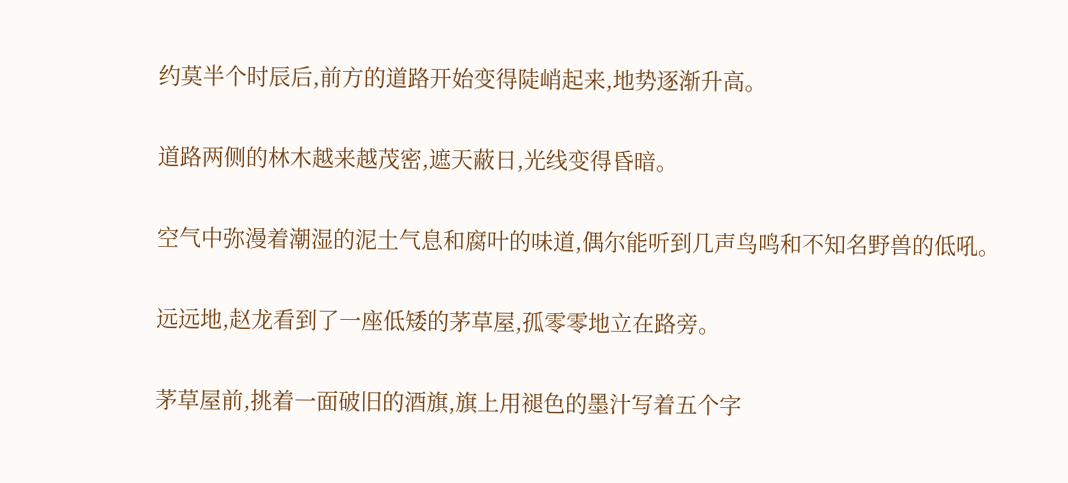约莫半个时辰后,前方的道路开始变得陡峭起来,地势逐渐升高。

道路两侧的林木越来越茂密,遮天蔽日,光线变得昏暗。

空气中弥漫着潮湿的泥土气息和腐叶的味道,偶尔能听到几声鸟鸣和不知名野兽的低吼。

远远地,赵龙看到了一座低矮的茅草屋,孤零零地立在路旁。

茅草屋前,挑着一面破旧的酒旗,旗上用褪色的墨汁写着五个字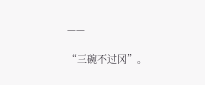——

“三碗不过冈”。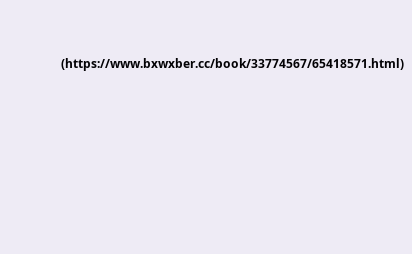(https://www.bxwxber.cc/book/33774567/65418571.html)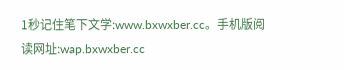1秒记住笔下文学:www.bxwxber.cc。手机版阅读网址:wap.bxwxber.cc